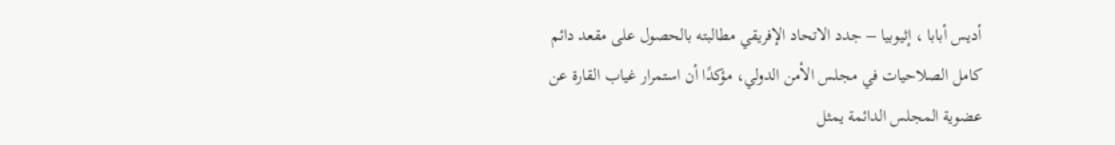أديس أبابا ، إثيوبيا – جدد الاتحاد الإفريقي مطالبته بالحصول على مقعد دائم كامل الصلاحيات في مجلس الأمن الدولي، مؤكدًا أن استمرار غياب القارة عن عضوية المجلس الدائمة يمثل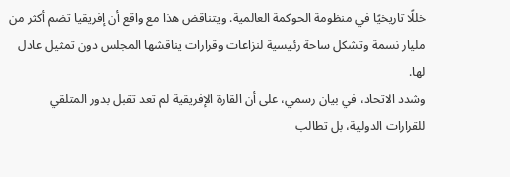خللًا تاريخيًا في منظومة الحوكمة العالمية. ويتناقض هذا مع واقع أن إفريقيا تضم أكثر من مليار نسمة وتشكل ساحة رئيسية لنزاعات وقرارات يناقشها المجلس دون تمثيل عادل لها.
وشدد الاتحاد، في بيان رسمي، على أن القارة الإفريقية لم تعد تقبل بدور المتلقي للقرارات الدولية، بل تطالب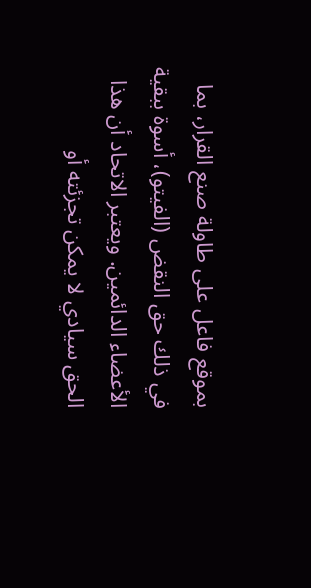بموقع فاعل على طاولة صنع القرار، بما في ذلك حق النقض (الفيتو)، أسوة ببقية الأعضاء الدائمين. ويعتبر الاتحاد أن هذا الحق سيادي لا يمكن تجزئته أو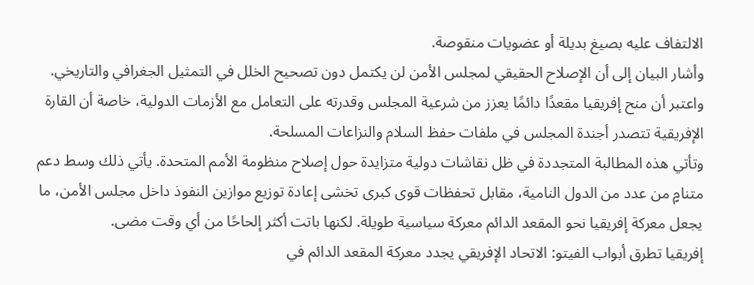الالتفاف عليه بصيغ بديلة أو عضويات منقوصة.
وأشار البيان إلى أن الإصلاح الحقيقي لمجلس الأمن لن يكتمل دون تصحيح الخلل في التمثيل الجغرافي والتاريخي. واعتبر أن منح إفريقيا مقعدًا دائمًا يعزز من شرعية المجلس وقدرته على التعامل مع الأزمات الدولية، خاصة أن القارة الإفريقية تتصدر أجندة المجلس في ملفات حفظ السلام والنزاعات المسلحة.
وتأتي هذه المطالبة المتجددة في ظل نقاشات دولية متزايدة حول إصلاح منظومة الأمم المتحدة. يأتي ذلك وسط دعم متنامٍ من عدد من الدول النامية، مقابل تحفظات قوى كبرى تخشى إعادة توزيع موازين النفوذ داخل مجلس الأمن، ما يجعل معركة إفريقيا نحو المقعد الدائم معركة سياسية طويلة. لكنها باتت أكثر إلحاحًا من أي وقت مضى.
إفريقيا تطرق أبواب الفيتو: الاتحاد الإفريقي يجدد معركة المقعد الدائم في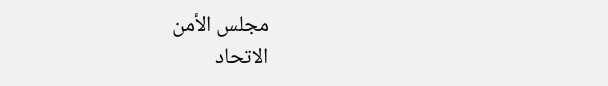مجلس الأمن
الاتحاد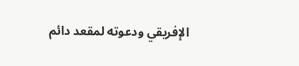الإفريقي ودعوته لمقعد دائم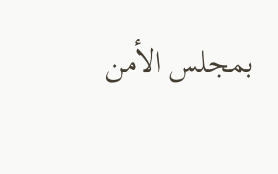بمجلس الأمن